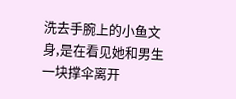洗去手腕上的小鱼文身,是在看见她和男生一块撑伞离开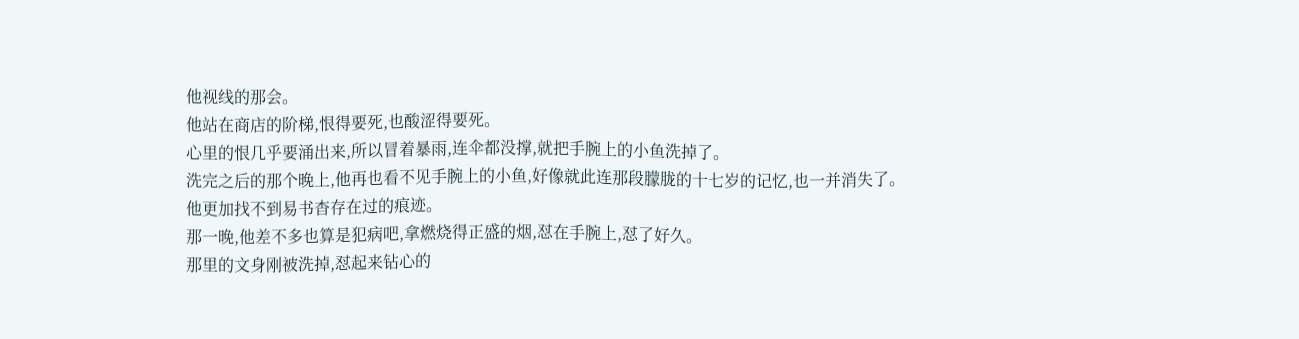他视线的那会。
他站在商店的阶梯,恨得要死,也酸涩得要死。
心里的恨几乎要涌出来,所以冒着暴雨,连伞都没撑,就把手腕上的小鱼洗掉了。
洗完之后的那个晚上,他再也看不见手腕上的小鱼,好像就此连那段朦胧的十七岁的记忆,也一并消失了。
他更加找不到易书杳存在过的痕迹。
那一晚,他差不多也算是犯病吧,拿燃烧得正盛的烟,怼在手腕上,怼了好久。
那里的文身刚被洗掉,怼起来钻心的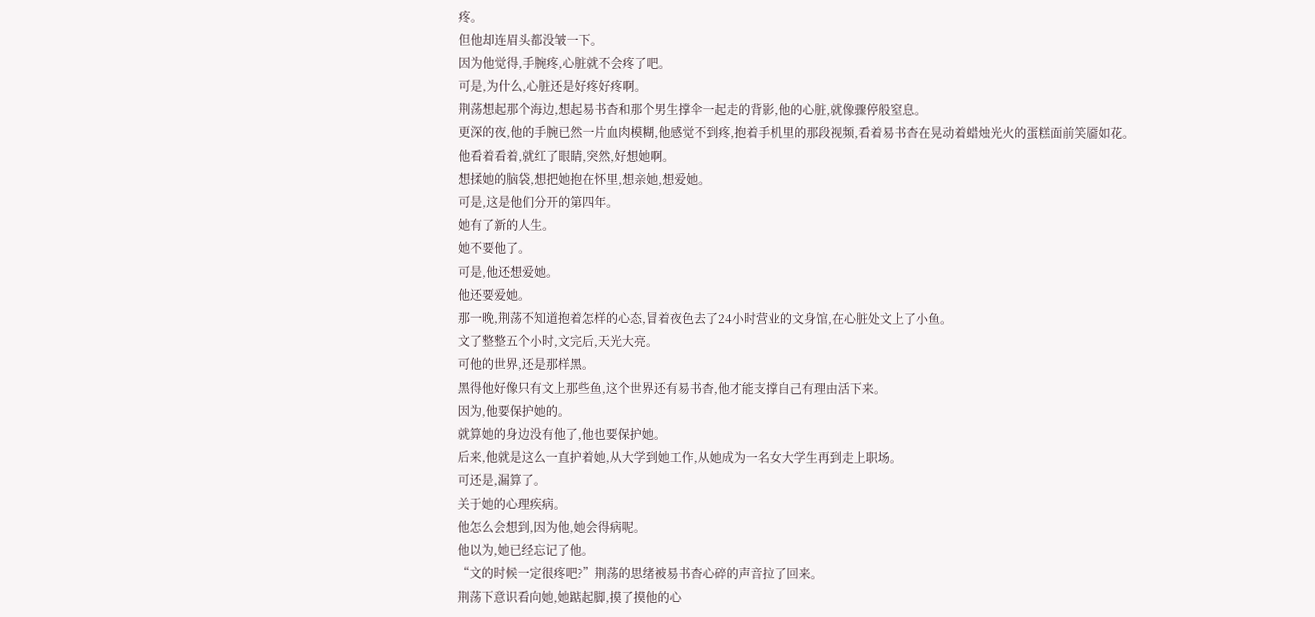疼。
但他却连眉头都没皱一下。
因为他觉得,手腕疼,心脏就不会疼了吧。
可是,为什么,心脏还是好疼好疼啊。
荆荡想起那个海边,想起易书杳和那个男生撑伞一起走的背影,他的心脏,就像骤停般窒息。
更深的夜,他的手腕已然一片血肉模糊,他感觉不到疼,抱着手机里的那段视频,看着易书杳在晃动着蜡烛光火的蛋糕面前笑靥如花。
他看着看着,就红了眼睛,突然,好想她啊。
想揉她的脑袋,想把她抱在怀里,想亲她,想爱她。
可是,这是他们分开的第四年。
她有了新的人生。
她不要他了。
可是,他还想爱她。
他还要爱她。
那一晚,荆荡不知道抱着怎样的心态,冒着夜色去了24小时营业的文身馆,在心脏处文上了小鱼。
文了整整五个小时,文完后,天光大亮。
可他的世界,还是那样黑。
黑得他好像只有文上那些鱼,这个世界还有易书杳,他才能支撑自己有理由活下来。
因为,他要保护她的。
就算她的身边没有他了,他也要保护她。
后来,他就是这么一直护着她,从大学到她工作,从她成为一名女大学生再到走上职场。
可还是,漏算了。
关于她的心理疾病。
他怎么会想到,因为他,她会得病呢。
他以为,她已经忘记了他。
“文的时候一定很疼吧?”荆荡的思绪被易书杳心碎的声音拉了回来。
荆荡下意识看向她,她踮起脚,摸了摸他的心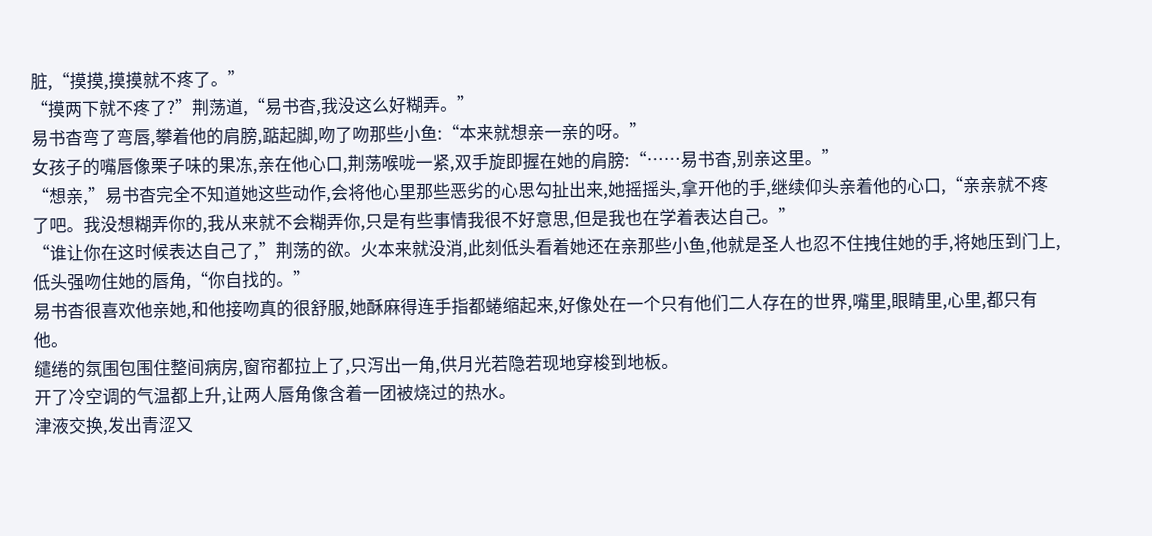脏,“摸摸,摸摸就不疼了。”
“摸两下就不疼了?”荆荡道,“易书杳,我没这么好糊弄。”
易书杳弯了弯唇,攀着他的肩膀,踮起脚,吻了吻那些小鱼:“本来就想亲一亲的呀。”
女孩子的嘴唇像栗子味的果冻,亲在他心口,荆荡喉咙一紧,双手旋即握在她的肩膀:“……易书杳,别亲这里。”
“想亲,”易书杳完全不知道她这些动作,会将他心里那些恶劣的心思勾扯出来,她摇摇头,拿开他的手,继续仰头亲着他的心口,“亲亲就不疼了吧。我没想糊弄你的,我从来就不会糊弄你,只是有些事情我很不好意思,但是我也在学着表达自己。”
“谁让你在这时候表达自己了,”荆荡的欲。火本来就没消,此刻低头看着她还在亲那些小鱼,他就是圣人也忍不住拽住她的手,将她压到门上,低头强吻住她的唇角,“你自找的。”
易书杳很喜欢他亲她,和他接吻真的很舒服,她酥麻得连手指都蜷缩起来,好像处在一个只有他们二人存在的世界,嘴里,眼睛里,心里,都只有他。
缱绻的氛围包围住整间病房,窗帘都拉上了,只泻出一角,供月光若隐若现地穿梭到地板。
开了冷空调的气温都上升,让两人唇角像含着一团被烧过的热水。
津液交换,发出青涩又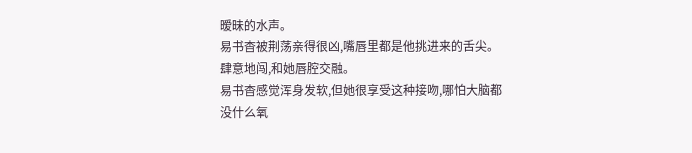暧昧的水声。
易书杳被荆荡亲得很凶,嘴唇里都是他挑进来的舌尖。
肆意地闯,和她唇腔交融。
易书杳感觉浑身发软,但她很享受这种接吻,哪怕大脑都没什么氧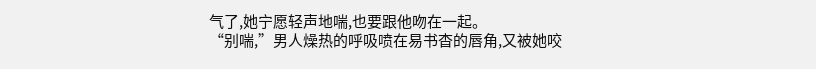气了,她宁愿轻声地喘,也要跟他吻在一起。
“别喘,”男人燥热的呼吸喷在易书杳的唇角,又被她咬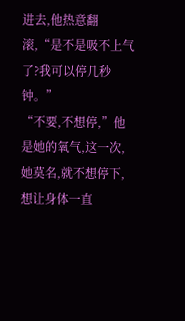进去,他热意翻滚,“是不是吸不上气了?我可以停几秒钟。”
“不要,不想停,”他是她的氧气,这一次,她莫名,就不想停下,想让身体一直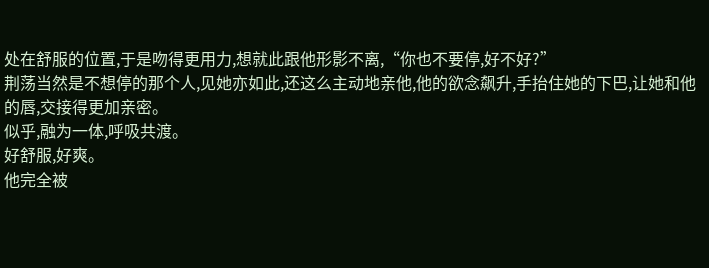处在舒服的位置,于是吻得更用力,想就此跟他形影不离,“你也不要停,好不好?”
荆荡当然是不想停的那个人,见她亦如此,还这么主动地亲他,他的欲念飙升,手抬住她的下巴,让她和他的唇,交接得更加亲密。
似乎,融为一体,呼吸共渡。
好舒服,好爽。
他完全被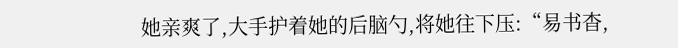她亲爽了,大手护着她的后脑勺,将她往下压:“易书杳,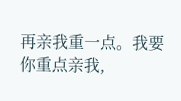再亲我重一点。我要你重点亲我,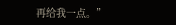再给我一点。”